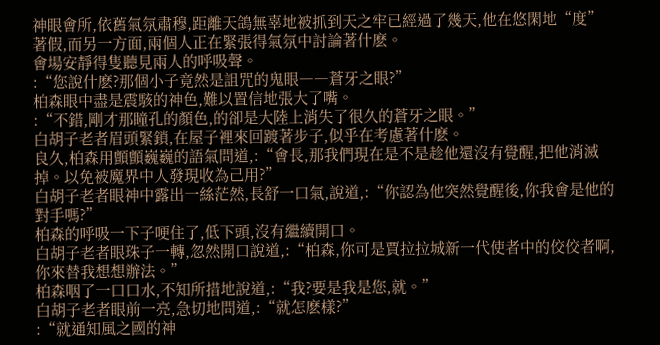神眼會所,依舊氣氛肅穆,距離天鴿無辜地被抓到天之牢已經過了幾天,他在悠閑地“度”著假,而另一方面,兩個人正在緊張得氣氛中討論著什麽。
會場安靜得隻聽見兩人的呼吸聲。
:“您說什麽?那個小子竟然是詛咒的鬼眼――蒼牙之眼?”
柏森眼中盡是震駭的神色,難以置信地張大了嘴。
:“不錯,剛才那瞳孔的顏色,的卻是大陸上消失了很久的蒼牙之眼。”
白胡子老者眉頭緊鎖,在屋子裡來回踱著步子,似乎在考慮著什麽。
良久,柏森用顫顫巍巍的語氣問道,:“會長,那我們現在是不是趁他還沒有覺醒,把他消滅掉。以免被魔界中人發現收為己用?”
白胡子老者眼神中露出一絲茫然,長舒一口氣,說道,:“你認為他突然覺醒後,你我會是他的對手嗎?”
柏森的呼吸一下子哽住了,低下頭,沒有繼續開口。
白胡子老者眼珠子一轉,忽然開口說道,:“柏森,你可是賈拉拉城新一代使者中的佼佼者啊,你來替我想想辦法。”
柏森咽了一口口水,不知所措地說道,:“我?要是我是您,就。”
白胡子老者眼前一亮,急切地問道,:“就怎麽樣?”
:“就通知風之國的神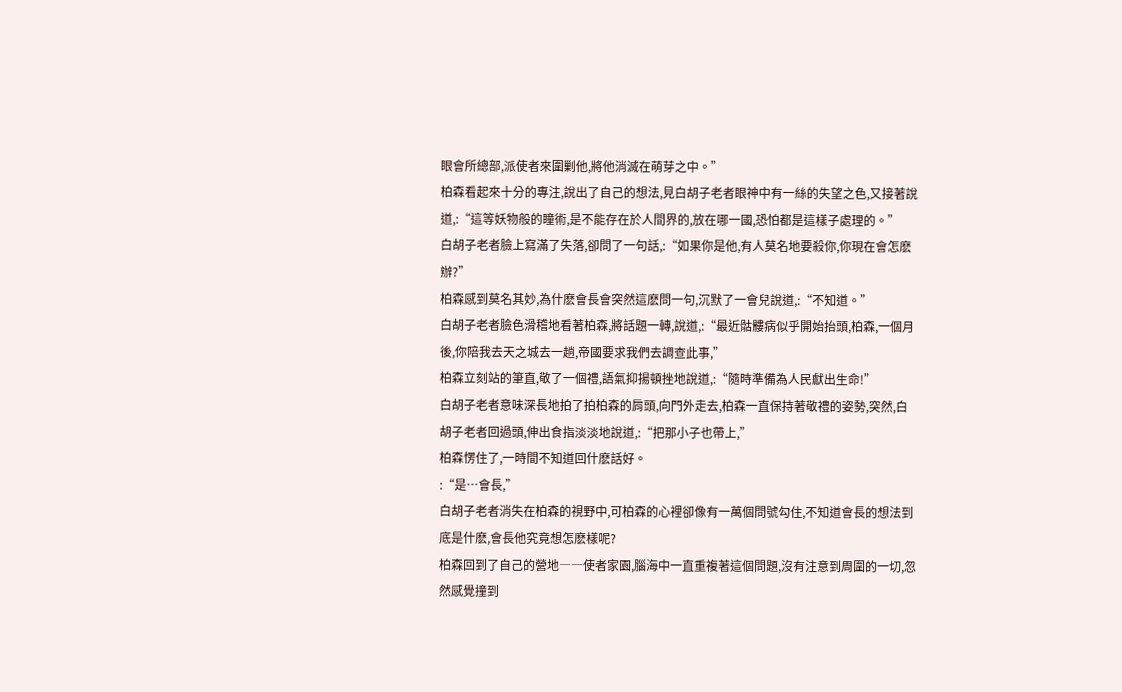眼會所總部,派使者來圍剿他,將他消滅在萌芽之中。”
柏森看起來十分的專注,說出了自己的想法,見白胡子老者眼神中有一絲的失望之色,又接著說道,:“這等妖物般的瞳術,是不能存在於人間界的,放在哪一國,恐怕都是這樣子處理的。”
白胡子老者臉上寫滿了失落,卻問了一句話,:“如果你是他,有人莫名地要殺你,你現在會怎麽辦?”
柏森感到莫名其妙,為什麽會長會突然這麽問一句,沉默了一會兒說道,:“不知道。”
白胡子老者臉色滑稽地看著柏森,將話題一轉,說道,:“最近骷髏病似乎開始抬頭,柏森,一個月後,你陪我去天之城去一趟,帝國要求我們去調查此事,”
柏森立刻站的筆直,敬了一個禮,語氣抑揚頓挫地說道,:“隨時準備為人民獻出生命!”
白胡子老者意味深長地拍了拍柏森的肩頭,向門外走去,柏森一直保持著敬禮的姿勢,突然,白胡子老者回過頭,伸出食指淡淡地說道,:“把那小子也帶上,”
柏森愣住了,一時間不知道回什麽話好。
:“是…會長,”
白胡子老者消失在柏森的視野中,可柏森的心裡卻像有一萬個問號勾住,不知道會長的想法到底是什麽,會長他究竟想怎麽樣呢?
柏森回到了自己的營地――使者家園,腦海中一直重複著這個問題,沒有注意到周圍的一切,忽然感覺撞到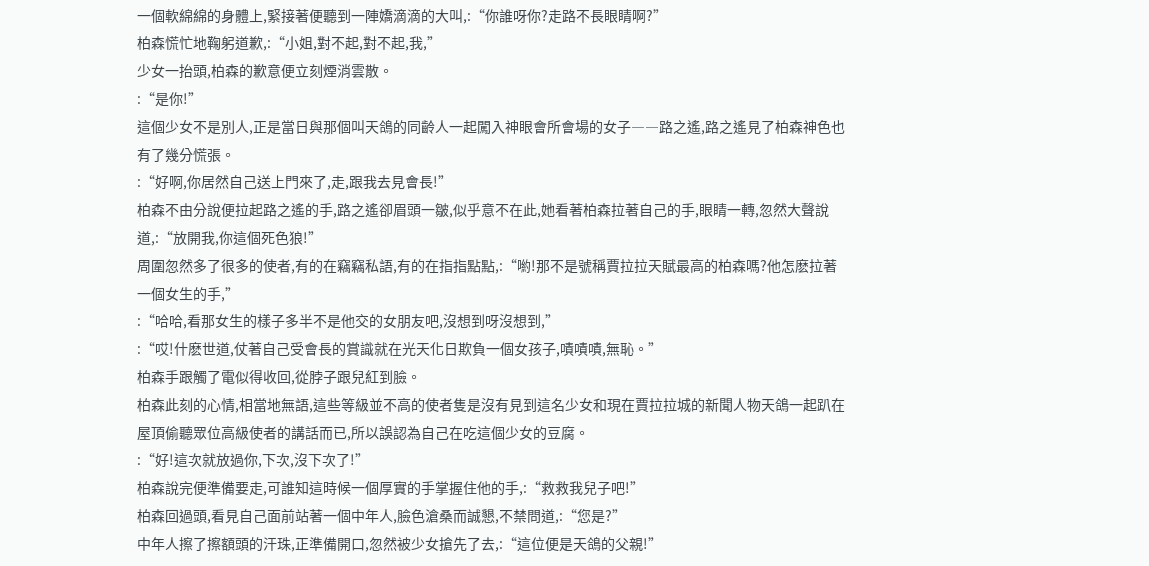一個軟綿綿的身體上,緊接著便聽到一陣嬌滴滴的大叫,:“你誰呀你?走路不長眼睛啊?”
柏森慌忙地鞠躬道歉,:“小姐,對不起,對不起,我,”
少女一抬頭,柏森的歉意便立刻煙消雲散。
:“是你!”
這個少女不是別人,正是當日與那個叫天鴿的同齡人一起闖入神眼會所會場的女子――路之遙,路之遙見了柏森神色也有了幾分慌張。
:“好啊,你居然自己送上門來了,走,跟我去見會長!”
柏森不由分說便拉起路之遙的手,路之遙卻眉頭一皺,似乎意不在此,她看著柏森拉著自己的手,眼睛一轉,忽然大聲說道,:“放開我,你這個死色狼!”
周圍忽然多了很多的使者,有的在竊竊私語,有的在指指點點,:“喲!那不是號稱賈拉拉天賦最高的柏森嗎?他怎麽拉著一個女生的手,”
:“哈哈,看那女生的樣子多半不是他交的女朋友吧,沒想到呀沒想到,”
:“哎!什麽世道,仗著自己受會長的賞識就在光天化日欺負一個女孩子,嘖嘖嘖,無恥。”
柏森手跟觸了電似得收回,從脖子跟兒紅到臉。
柏森此刻的心情,相當地無語,這些等級並不高的使者隻是沒有見到這名少女和現在賈拉拉城的新聞人物天鴿一起趴在屋頂偷聽眾位高級使者的講話而已,所以誤認為自己在吃這個少女的豆腐。
:“好!這次就放過你,下次,沒下次了!”
柏森說完便準備要走,可誰知這時候一個厚實的手掌握住他的手,:“救救我兒子吧!”
柏森回過頭,看見自己面前站著一個中年人,臉色滄桑而誠懇,不禁問道,:“您是?”
中年人擦了擦額頭的汗珠,正準備開口,忽然被少女搶先了去,:“這位便是天鴿的父親!”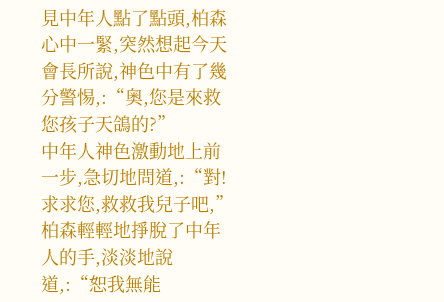見中年人點了點頭,柏森心中一緊,突然想起今天會長所說,神色中有了幾分警惕,:“奧,您是來救您孩子天鴿的?”
中年人神色激動地上前一步,急切地問道,:“對!求求您,救救我兒子吧,”
柏森輕輕地掙脫了中年人的手,淡淡地說道,:“恕我無能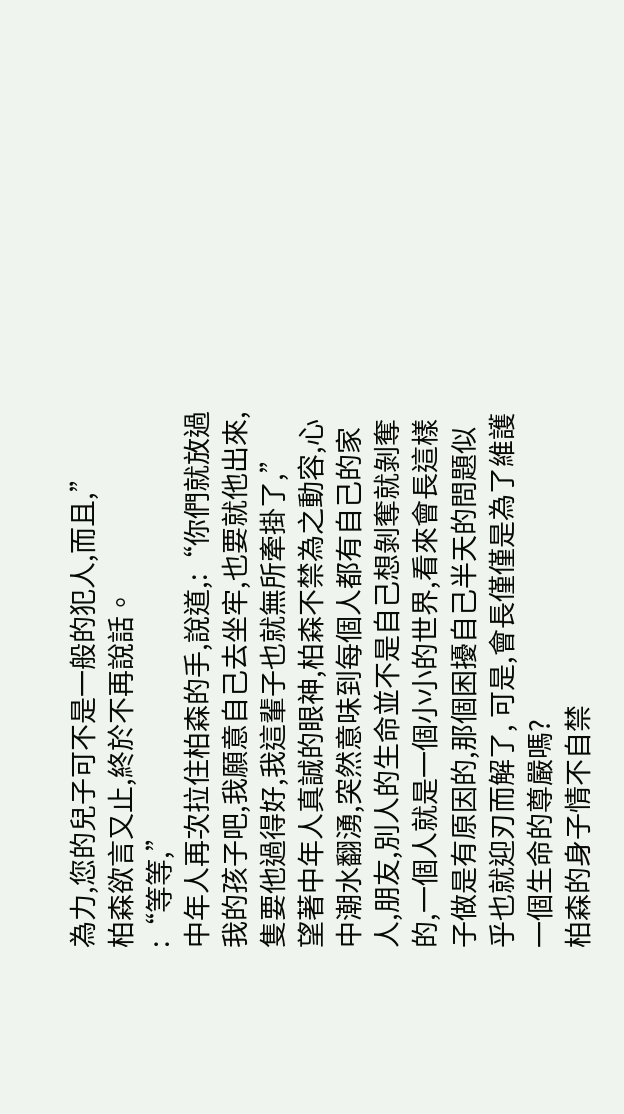為力,您的兒子可不是一般的犯人,而且,”
柏森欲言又止,終於不再說話。
:“等等,”
中年人再次拉住柏森的手,說道,:“你們就放過我的孩子吧,我願意自己去坐牢,也要就他出來,隻要他過得好,我這輩子也就無所牽掛了,”
望著中年人真誠的眼神,柏森不禁為之動容,心中潮水翻湧,突然意味到每個人都有自己的家人,朋友,別人的生命並不是自己想剝奪就剝奪的,一個人就是一個小小的世界,看來會長這樣子做是有原因的,那個困擾自己半天的問題似乎也就迎刃而解了, 可是,會長僅僅是為了維護一個生命的尊嚴嗎?
柏森的身子情不自禁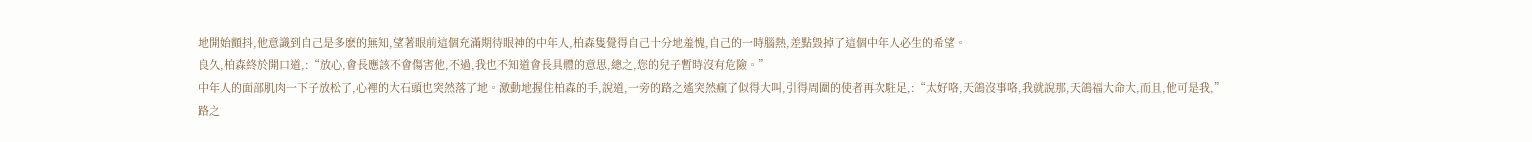地開始顫抖,他意識到自己是多麽的無知,望著眼前這個充滿期待眼神的中年人,柏森隻覺得自己十分地羞愧,自己的一時腦熱,差點毀掉了這個中年人必生的希望。
良久,柏森終於開口道,:“放心,會長應該不會傷害他,不過,我也不知道會長具體的意思,總之,您的兒子暫時沒有危險。”
中年人的面部肌肉一下子放松了,心裡的大石頭也突然落了地。激動地握住柏森的手,說道,一旁的路之遙突然瘋了似得大叫,引得周圍的使者再次駐足,:“太好咯,天鴿沒事咯,我就說那,天鴿福大命大,而且,他可是我,”
路之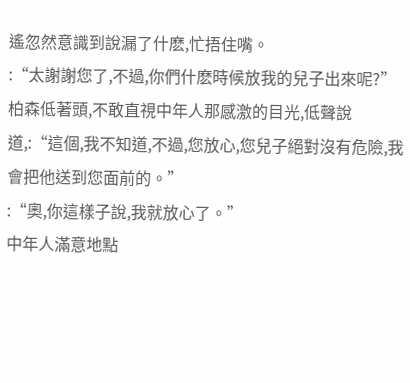遙忽然意識到說漏了什麽,忙捂住嘴。
:“太謝謝您了,不過,你們什麽時候放我的兒子出來呢?”
柏森低著頭,不敢直視中年人那感激的目光,低聲說道,:“這個,我不知道,不過,您放心,您兒子絕對沒有危險,我會把他送到您面前的。”
:“奧,你這樣子說,我就放心了。”
中年人滿意地點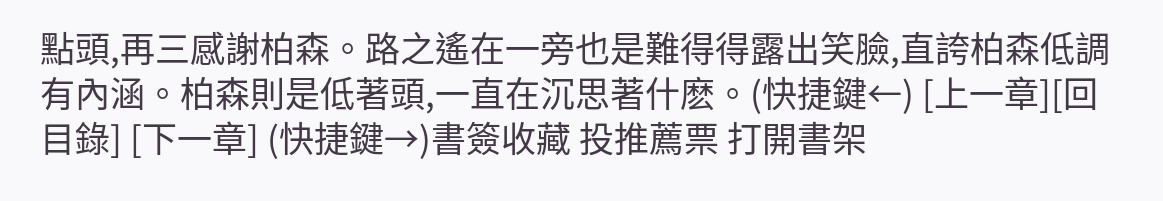點頭,再三感謝柏森。路之遙在一旁也是難得得露出笑臉,直誇柏森低調有內涵。柏森則是低著頭,一直在沉思著什麽。(快捷鍵←) [上一章][回目錄] [下一章] (快捷鍵→)書簽收藏 投推薦票 打開書架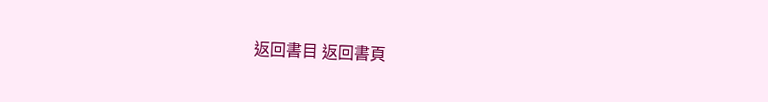返回書目 返回書頁